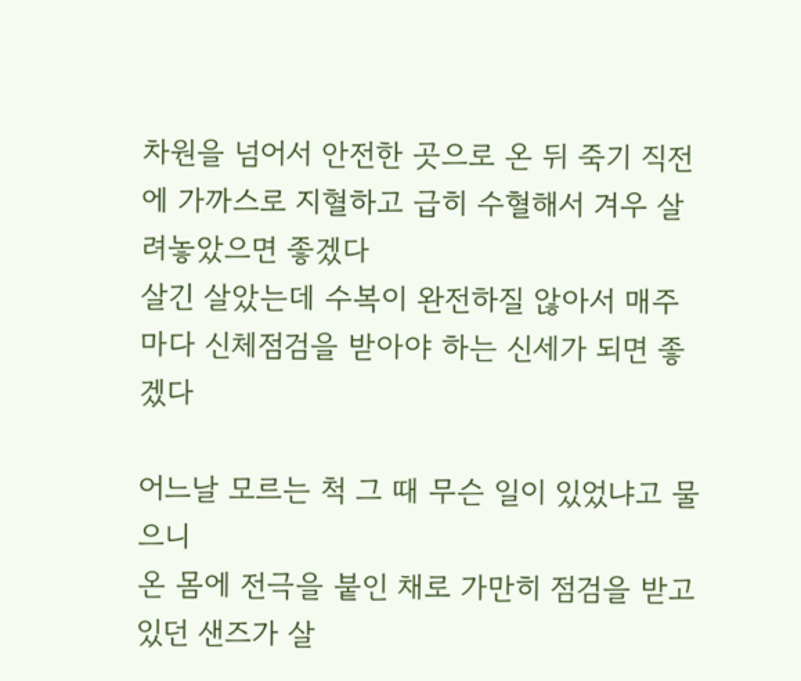차원을 넘어서 안전한 곳으로 온 뒤 죽기 직전에 가까스로 지혈하고 급히 수혈해서 겨우 살려놓았으면 좋겠다
살긴 살았는데 수복이 완전하질 않아서 매주마다 신체점검을 받아야 하는 신세가 되면 좋겠다

어느날 모르는 척 그 때 무슨 일이 있었냐고 물으니
온 몸에 전극을 붙인 채로 가만히 점검을 받고 있던 샌즈가 살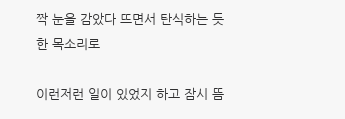짝 눈을 감았다 뜨면서 탄식하는 듯한 목소리로

이런저런 일이 있었지 하고 잠시 뜸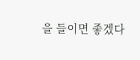을 들이면 좋겠다